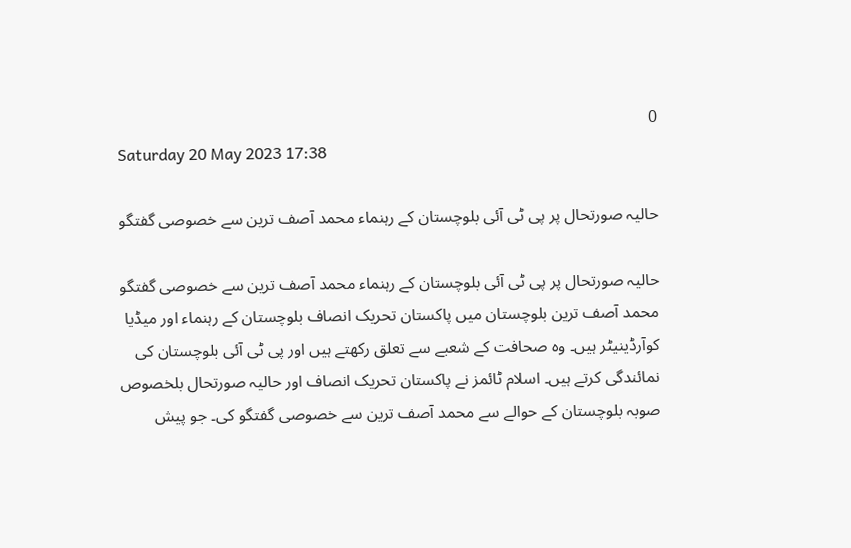0
Saturday 20 May 2023 17:38

حالیہ صورتحال پر پی ٹی آئی بلوچستان کے رہنماء محمد آصف ترین سے خصوصی گفتگو

حالیہ صورتحال پر پی ٹی آئی بلوچستان کے رہنماء محمد آصف ترین سے خصوصی گفتگو
محمد آصف ترین بلوچستان میں پاکستان تحریک انصاف بلوچستان کے رہنماء اور میڈیا کوآرڈینیٹر ہیں۔ وہ صحافت کے شعبے سے تعلق رکھتے ہیں اور پی ٹی آئی بلوچستان کی نمائندگی کرتے ہیں۔ اسلام ٹائمز نے پاکستان تحریک انصاف اور حالیہ صورتحال بلخصوص صوبہ بلوچستان کے حوالے سے محمد آصف ترین سے خصوصی گفتگو کی۔ جو پیش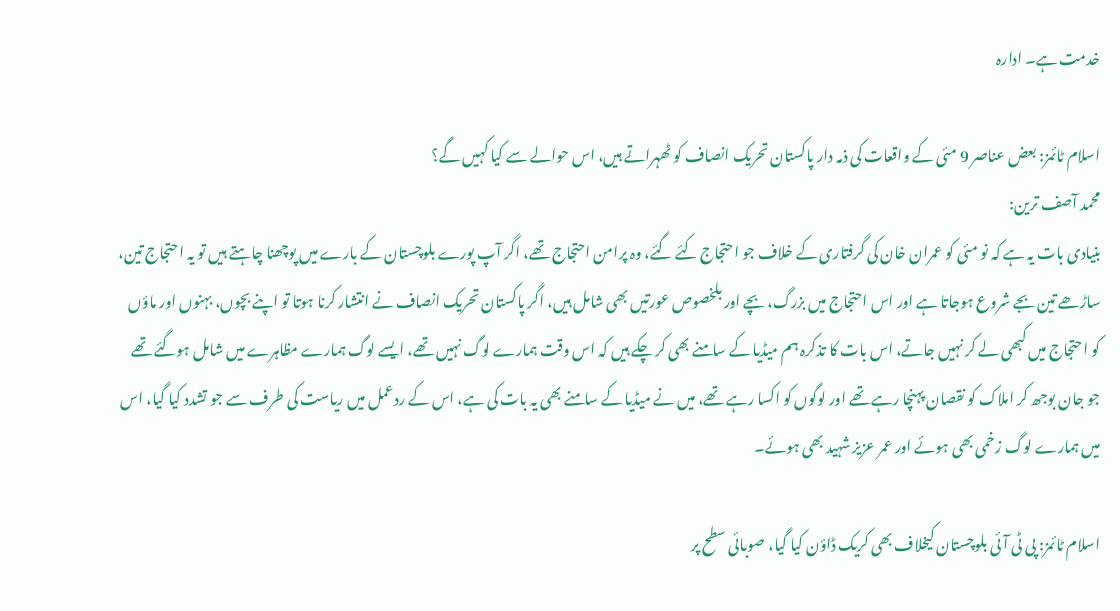خدمت ہے۔ ادارہ

اسلام ٹائمز: بعض عناصر 9 مئی کے واقعات کی ذمہ دار پاکستان تحریک انصاف کو ٹھہراتے ہیں، اس حوالے سے کیا کہیں گے؟
محمد آصف ترین:
بنیادی بات یہ ہے کہ نو مئی کو عمران خان کی گرفتاری کے خلاف جو احتجاج کئے گئے، وہ پرامن احتجاج تھے، اگر آپ پورے بلوچستان کے بارے میں پوچھنا چاہتے ہیں تو یہ احتجاج تین، ساڑھے تین بجے شروع ہوجاتا ہے اور اس احتجاج میں بزرگ، بچے اور بلخصوص عورتیں بھی شامل ہیں، اگر پاکستان تحریک انصاف نے انتشار کرنا ہوتا تو اپنے بچوں، بہنوں اور ماؤں کو احتجاج میں کبھی لے کر نہیں جاتے، اس بات کا تذکرہ ہم میڈیا کے سامنے بھی کر چکے ہیں کہ اس وقت ہمارے لوگ نہیں تھے، ایسے لوگ ہمارے مظاہرے میں شامل ہوگئے تھے جو جان بوجھ کر املاک کو نقصان پہنچا رہے تھے اور لوگوں کو اکسا رہے تھے، میں نے میڈیا کے سامنے بھی یہ بات کی ہے، اس کے ردعمل میں ریاست کی طرف سے جو تشدد کیا گیا، اس میں ہمارے لوگ زخمی بھی ہوئے اور عمر عزیز شہید بھی ہوئے۔

اسلام ٹائمز: پی ٹی آئی بلوچستان کیخلاف بھی کریک ڈاؤن کیا گیا، صوبائی سطح پر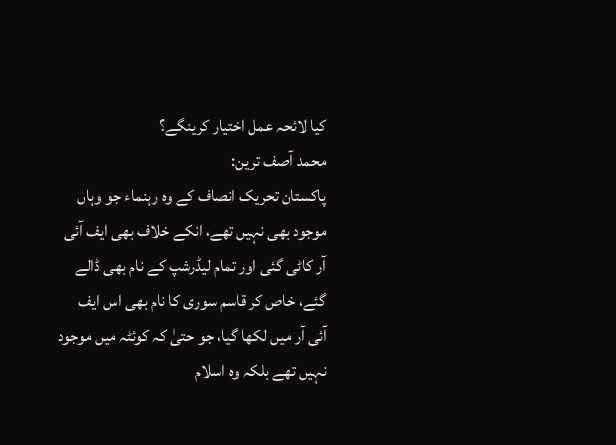کیا لائحہ عمل اختیار کرینگے؟
محمد آصف ترین:
پاکستان تحریک انصاف کے وہ رہنماء جو وہاں موجود بھی نہیں تھے، انکے خلاف بھی ایف آئی آر کاٹی گئی اور تمام لیڈرشپ کے نام بھی ڈالے گئے، خاص کر قاسم سوری کا نام بھی اس ایف آئی آر میں لکھا گیا، جو حتیٰ کہ کوئٹہ میں موجود نہیں تھے بلکہ وہ اسلام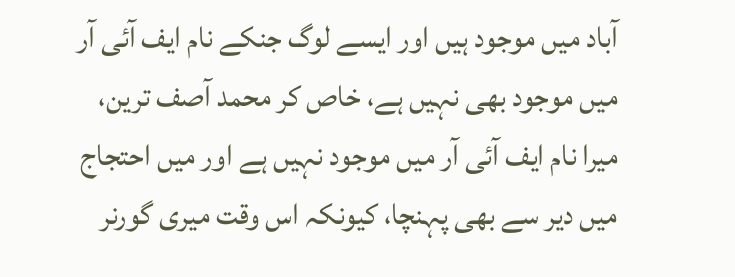آباد میں موجود ہیں اور ایسے لوگ جنکے نام ایف آئی آر میں موجود بھی نہیں ہے، خاص کر محمد آصف ترین، میرا نام ایف آئی آر میں موجود نہیں ہے اور میں احتجاج میں دیر سے بھی پہنچا، کیونکہ اس وقت میری گورنر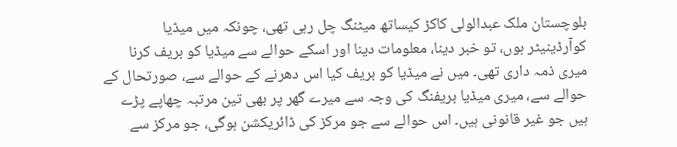بلوچستان ملک عبدالولی کاکڑ کیساتھ میٹنگ چل رہی تھی، چونکہ میں میڈیا کوآرڈینیٹر ہوں، تو خبر دینا، معلومات دینا اور اسکے حوالے سے میڈیا کو بریف کرنا میری ذمہ داری تھی۔ میں نے میڈیا کو بریف کیا اس دھرنے کے حوالے سے، صورتحال کے حوالے سے، میری میڈیا بریفنگ کی وجہ سے میرے گھر پر بھی تین مرتبہ چھاپے پڑے ہیں جو غیر قانونی ہیں۔ اس حوالے سے جو مرکز کی ڈائریکشن ہوگی، جو مرکز سے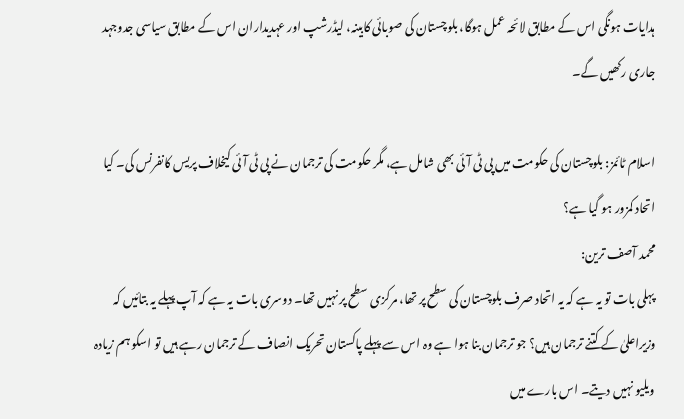ہدایات ہونگی اس کے مطابق لائحہ عمل ہوگا، بلوچستان کی صوبائی کابینہ، لیڈرشپ اور عہدیداران اس کے مطابق سیاسی جدوجہد جاری رکھیں گے۔

اسلام ٹائمز: بلوچستان کی حکومت میں پی ٹی آئی بھی شامل ہے، مگر حکومت کی ترجمان نے پی ٹی آئی کیخلاف پریس کانفرنس کی۔ کیا اتحاد کمزور ہو گیا ہے؟
محمد آصف ترین:
پہلی بات تو یہ ہے کہ یہ اتحاد صرف بلوچستان کی سطح پر تھا، مرکزی سطح پر نہیں تھا۔ دوسری بات یہ ہے کہ آپ پہلے یہ بتائیں کہ وزیراعلیٰ کے کتنے ترجمان ہیں؟ جو ترجمان بنا ہوا ہے وہ اس سے پہلے پاکستان تحریک انصاف کے ترجمان رہے ہیں تو اسکو ہم زیادہ ویلیو نہیں دیتے۔ اس بارے میں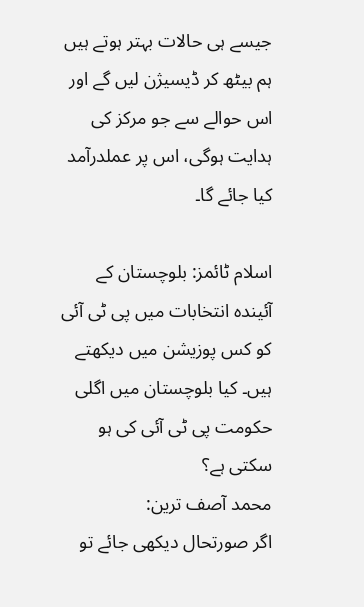جیسے ہی حالات بہتر ہوتے ہیں ہم بیٹھ کر ڈیسیژن لیں گے اور اس حوالے سے جو مرکز کی ہدایت ہوگی، اس پر عملدرآمد کیا جائے گا۔

اسلام ٹائمز: بلوچستان کے آئیندہ انتخابات میں پی ٹی آئی کو کس پوزیشن میں دیکھتے ہیں۔ کیا بلوچستان میں اگلی حکومت پی ٹی آئی کی ہو سکتی ہے؟
محمد آصف ترین:
اگر صورتحال دیکھی جائے تو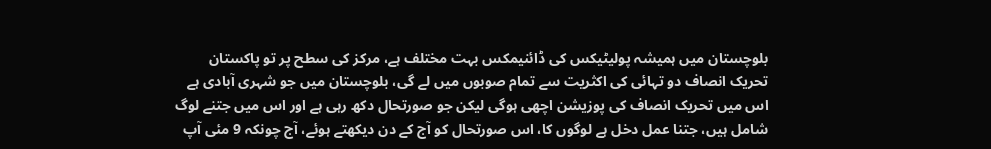بلوچستان میں ہمیشہ پولیٹیکس کی ڈائنیمکس بہت مختلف ہے، مرکز کی سطح پر تو پاکستان تحریک انصاف دو تہائی کی اکثریت سے تمام صوبوں میں لے گی، بلوچستان میں جو شہری آبادی ہے اس میں تحریک انصاف کی پوزیشن اچھی ہوگی لیکن جو صورتحال دکھ رہی ہے اور اس میں جتنے لوگ شامل ہیں، جتنا عمل دخل ہے لوگوں کا، اس صورتحال کو آج کے دن دیکھتے ہوئے، آج چونکہ 9 مئی آپ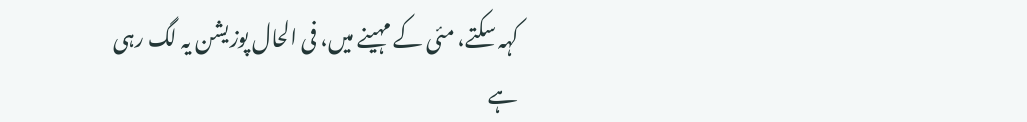کہہ سکتے، مئی کے مہینے میں، فی الحال پوزیشن یہ لگ رہی ہے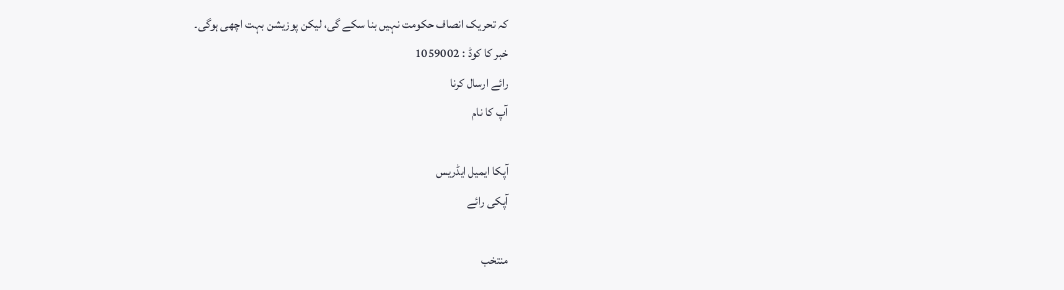کہ تحریک انصاف حکومت نہیں بنا سکے گی، لیکن پوزیشن بہت اچھی ہوگی۔
خبر کا کوڈ : 1059002
رائے ارسال کرنا
آپ کا نام

آپکا ایمیل ایڈریس
آپکی رائے

منتخب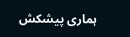ہماری پیشکش